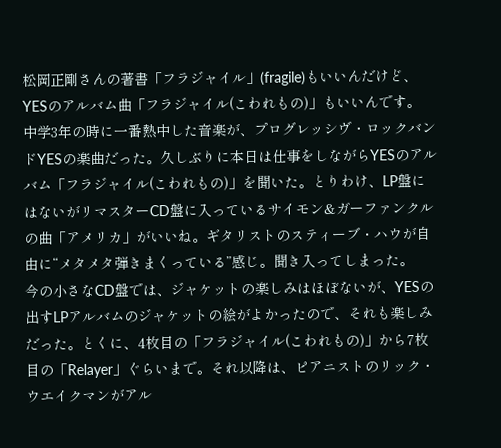松岡正剛さんの著書「フラジャイル」(fragile)もいいんだけど、YESのアルバム曲「フラジャイル(こわれもの)」もいいんです。
中学3年の時に一番熱中した音楽が、プログレッシヴ・ロックバンドYESの楽曲だった。久しぶりに本日は仕事をしながらYESのアルバム「フラジャイル(こわれもの)」を聞いた。とりわけ、LP盤にはないがリマスターCD盤に入っているサイモン&ガーファンクルの曲「アメリカ」がいいね。ギタリストのスティーブ・ハウが自由に“メタメタ弾きまくっている”感じ。聞き入ってしまった。
今の小さなCD盤では、ジャケットの楽しみはほぼないが、YESの出すLPアルバムのジャケットの絵がよかったので、それも楽しみだった。とくに、4枚目の「フラジャイル(こわれもの)」から7枚目の「Relayer」ぐらいまで。それ以降は、ピアニストのリック・ウエイクマンがアル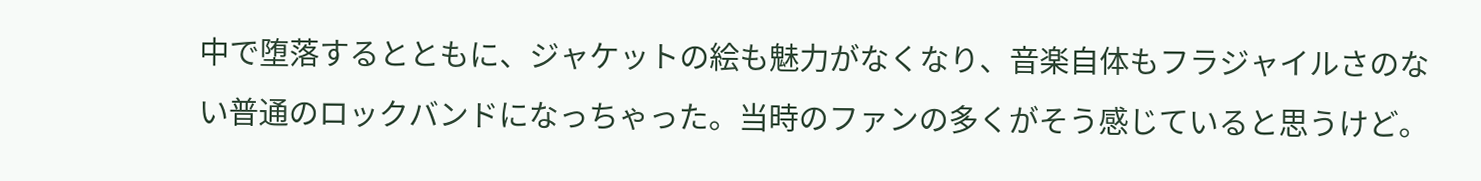中で堕落するとともに、ジャケットの絵も魅力がなくなり、音楽自体もフラジャイルさのない普通のロックバンドになっちゃった。当時のファンの多くがそう感じていると思うけど。